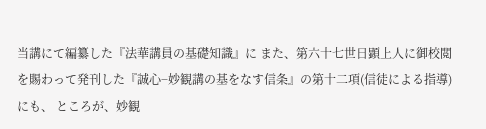当講にて編纂した『法華講員の基礎知識』に また、第六十七世日顕上人に御校閲を賜わって発刊した『誠心−妙観講の基をなす信条』の第十二項(信徒による指導)にも、 ところが、妙観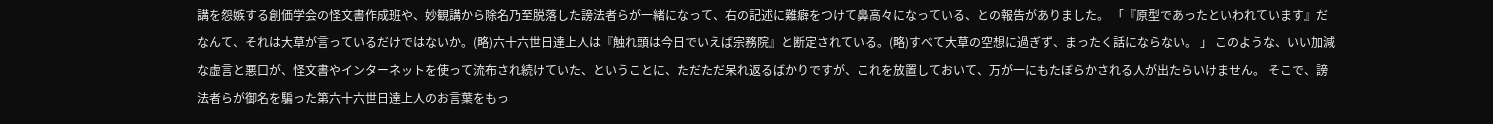講を怨嫉する創価学会の怪文書作成班や、妙観講から除名乃至脱落した謗法者らが一緒になって、右の記述に難癖をつけて鼻高々になっている、との報告がありました。 「『原型であったといわれています』だなんて、それは大草が言っているだけではないか。(略)六十六世日達上人は『触れ頭は今日でいえば宗務院』と断定されている。(略)すべて大草の空想に過ぎず、まったく話にならない。 」 このような、いい加減な虚言と悪口が、怪文書やインターネットを使って流布され続けていた、ということに、ただただ呆れ返るばかりですが、これを放置しておいて、万が一にもたぼらかされる人が出たらいけません。 そこで、謗法者らが御名を騙った第六十六世日達上人のお言葉をもっ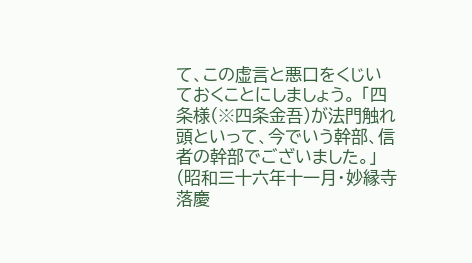て、この虚言と悪口をくじいておくことにしましょう。 「四条様(※四条金吾)が法門触れ頭といって、今でいう幹部、信者の幹部でございました。」(昭和三十六年十一月・妙縁寺落慶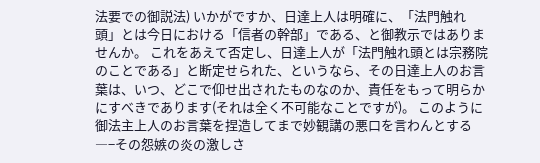法要での御説法) いかがですか、日達上人は明確に、「法門触れ頭」とは今日における「信者の幹部」である、と御教示ではありませんか。 これをあえて否定し、日達上人が「法門触れ頭とは宗務院のことである」と断定せられた、というなら、その日達上人のお言葉は、いつ、どこで仰せ出されたものなのか、責任をもって明らかにすべきであります(それは全く不可能なことですが)。 このように御法主上人のお言葉を捏造してまで妙観講の悪口を言わんとする―−その怨嫉の炎の激しさ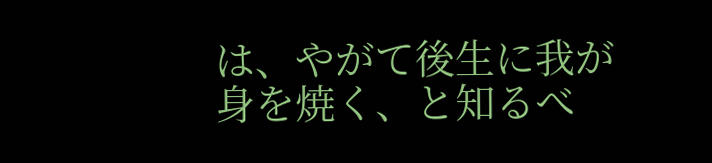は、やがて後生に我が身を焼く、と知るべ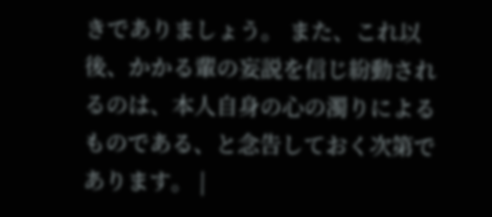きでありましょう。 また、これ以後、かかる輩の妄説を信じ紛動されるのは、本人自身の心の濁りによるものである、と念告しておく次第であります。 |